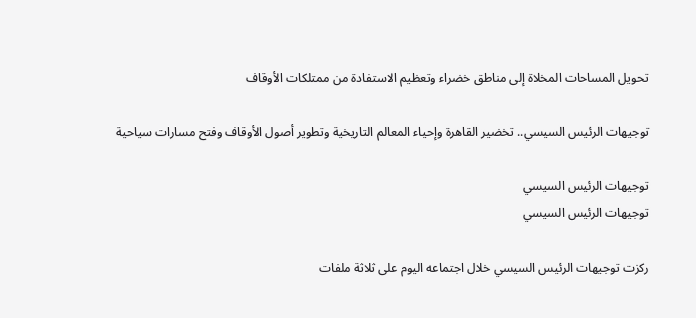تحويل المساحات المخلاة إلى مناطق خضراء وتعظيم الاستفادة من ممتلكات الأوقاف

توجيهات الرئيس السيسي.. تخضير القاهرة وإحياء المعالم التاريخية وتطوير أصول الأوقاف وفتح مسارات سياحية

توجيهات الرئيس السيسي
توجيهات الرئيس السيسي

ركزت توجيهات الرئيس السيسي خلال اجتماعه اليوم على ثلاثة ملفات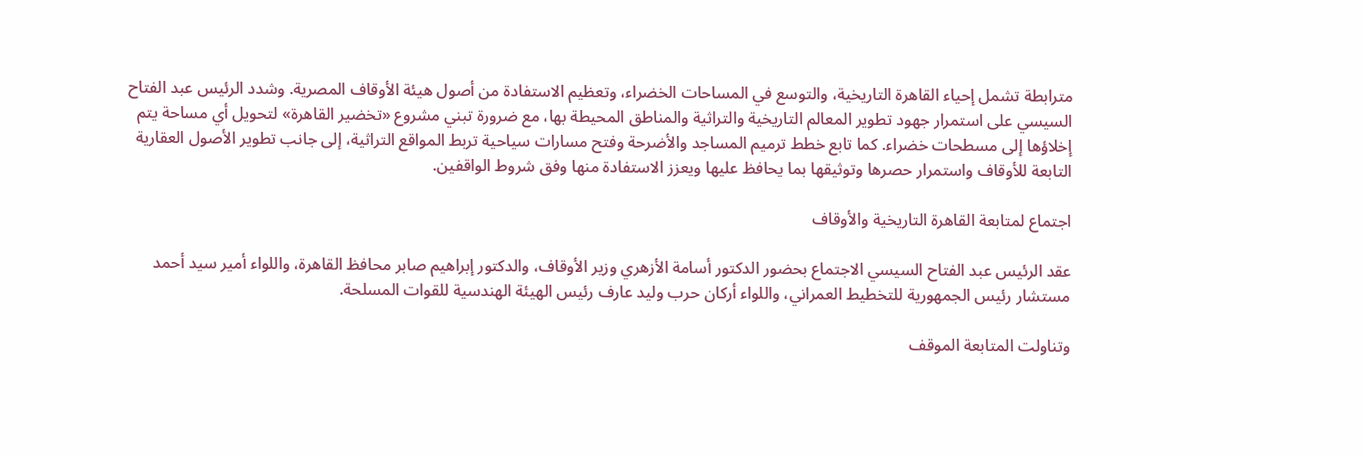مترابطة تشمل إحياء القاهرة التاريخية، والتوسع في المساحات الخضراء، وتعظيم الاستفادة من أصول هيئة الأوقاف المصرية. وشدد الرئيس عبد الفتاح السيسي على استمرار جهود تطوير المعالم التاريخية والتراثية والمناطق المحيطة بها، مع ضرورة تبني مشروع «تخضير القاهرة» لتحويل أي مساحة يتم إخلاؤها إلى مسطحات خضراء. كما تابع خطط ترميم المساجد والأضرحة وفتح مسارات سياحية تربط المواقع التراثية، إلى جانب تطوير الأصول العقارية التابعة للأوقاف واستمرار حصرها وتوثيقها بما يحافظ عليها ويعزز الاستفادة منها وفق شروط الواقفين.

اجتماع لمتابعة القاهرة التاريخية والأوقاف

عقد الرئيس عبد الفتاح السيسي الاجتماع بحضور الدكتور أسامة الأزهري وزير الأوقاف، والدكتور إبراهيم صابر محافظ القاهرة، واللواء أمير سيد أحمد مستشار رئيس الجمهورية للتخطيط العمراني، واللواء أركان حرب وليد عارف رئيس الهيئة الهندسية للقوات المسلحة.

وتناولت المتابعة الموقف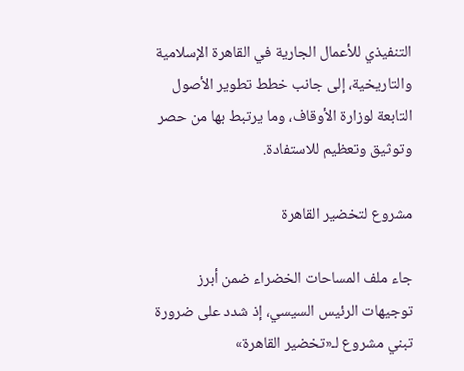التنفيذي للأعمال الجارية في القاهرة الإسلامية والتاريخية، إلى جانب خطط تطوير الأصول التابعة لوزارة الأوقاف، وما يرتبط بها من حصر وتوثيق وتعظيم للاستفادة.

مشروع لتخضير القاهرة

جاء ملف المساحات الخضراء ضمن أبرز توجيهات الرئيس السيسي، إذ شدد على ضرورة تبني مشروع لـ«تخضير القاهرة»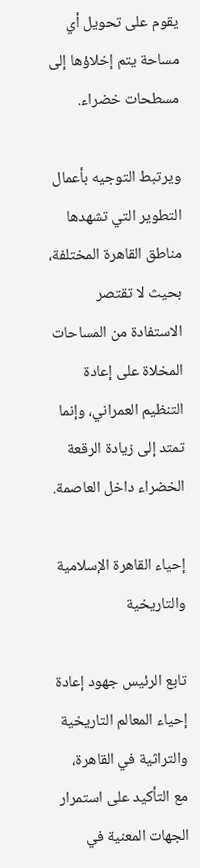يقوم على تحويل أي مساحة يتم إخلاؤها إلى مسطحات خضراء.

ويرتبط التوجيه بأعمال التطوير التي تشهدها مناطق القاهرة المختلفة، بحيث لا تقتصر الاستفادة من المساحات المخلاة على إعادة التنظيم العمراني، وإنما تمتد إلى زيادة الرقعة الخضراء داخل العاصمة.

إحياء القاهرة الإسلامية والتاريخية

تابع الرئيس جهود إعادة إحياء المعالم التاريخية والتراثية في القاهرة، مع التأكيد على استمرار الجهات المعنية في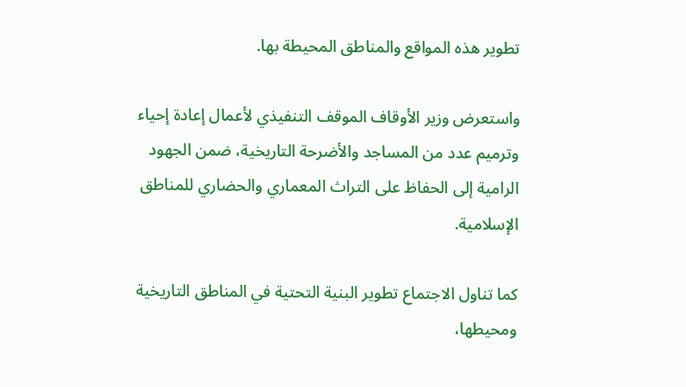تطوير هذه المواقع والمناطق المحيطة بها.

واستعرض وزير الأوقاف الموقف التنفيذي لأعمال إعادة إحياء وترميم عدد من المساجد والأضرحة التاريخية، ضمن الجهود الرامية إلى الحفاظ على التراث المعماري والحضاري للمناطق الإسلامية.

كما تناول الاجتماع تطوير البنية التحتية في المناطق التاريخية ومحيطها،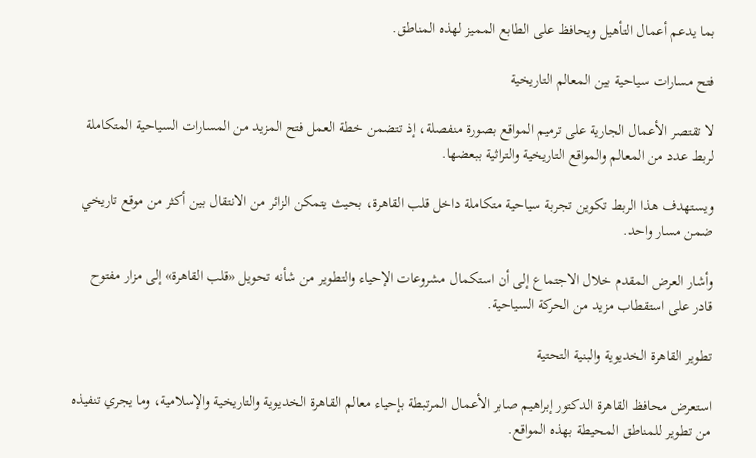بما يدعم أعمال التأهيل ويحافظ على الطابع المميز لهذه المناطق.

فتح مسارات سياحية بين المعالم التاريخية

لا تقتصر الأعمال الجارية على ترميم المواقع بصورة منفصلة، إذ تتضمن خطة العمل فتح المزيد من المسارات السياحية المتكاملة لربط عدد من المعالم والمواقع التاريخية والتراثية ببعضها.

ويستهدف هذا الربط تكوين تجربة سياحية متكاملة داخل قلب القاهرة، بحيث يتمكن الزائر من الانتقال بين أكثر من موقع تاريخي ضمن مسار واحد.

وأشار العرض المقدم خلال الاجتماع إلى أن استكمال مشروعات الإحياء والتطوير من شأنه تحويل «قلب القاهرة» إلى مزار مفتوح قادر على استقطاب مزيد من الحركة السياحية.

تطوير القاهرة الخديوية والبنية التحتية

استعرض محافظ القاهرة الدكتور إبراهيم صابر الأعمال المرتبطة بإحياء معالم القاهرة الخديوية والتاريخية والإسلامية، وما يجري تنفيذه من تطوير للمناطق المحيطة بهذه المواقع.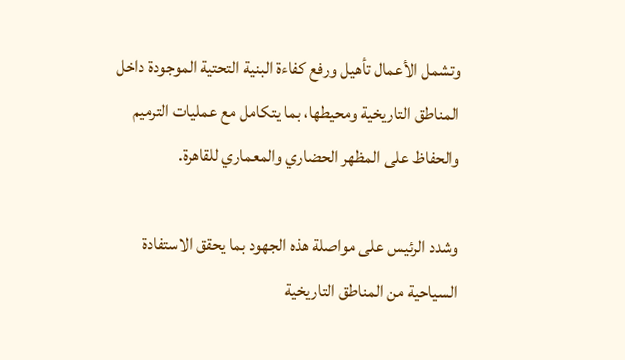وتشمل الأعمال تأهيل ورفع كفاءة البنية التحتية الموجودة داخل المناطق التاريخية ومحيطها، بما يتكامل مع عمليات الترميم والحفاظ على المظهر الحضاري والمعماري للقاهرة.

وشدد الرئيس على مواصلة هذه الجهود بما يحقق الاستفادة السياحية من المناطق التاريخية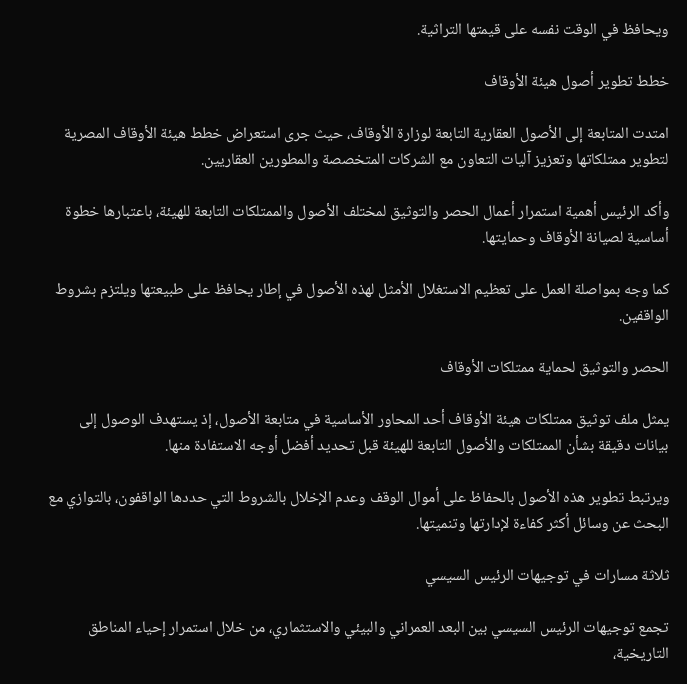ويحافظ في الوقت نفسه على قيمتها التراثية.

خطط تطوير أصول هيئة الأوقاف

امتدت المتابعة إلى الأصول العقارية التابعة لوزارة الأوقاف، حيث جرى استعراض خطط هيئة الأوقاف المصرية لتطوير ممتلكاتها وتعزيز آليات التعاون مع الشركات المتخصصة والمطورين العقاريين.

وأكد الرئيس أهمية استمرار أعمال الحصر والتوثيق لمختلف الأصول والممتلكات التابعة للهيئة، باعتبارها خطوة أساسية لصيانة الأوقاف وحمايتها.

كما وجه بمواصلة العمل على تعظيم الاستغلال الأمثل لهذه الأصول في إطار يحافظ على طبيعتها ويلتزم بشروط الواقفين.

الحصر والتوثيق لحماية ممتلكات الأوقاف

يمثل ملف توثيق ممتلكات هيئة الأوقاف أحد المحاور الأساسية في متابعة الأصول، إذ يستهدف الوصول إلى بيانات دقيقة بشأن الممتلكات والأصول التابعة للهيئة قبل تحديد أفضل أوجه الاستفادة منها.

ويرتبط تطوير هذه الأصول بالحفاظ على أموال الوقف وعدم الإخلال بالشروط التي حددها الواقفون، بالتوازي مع البحث عن وسائل أكثر كفاءة لإدارتها وتنميتها.

ثلاثة مسارات في توجيهات الرئيس السيسي

تجمع توجيهات الرئيس السيسي بين البعد العمراني والبيئي والاستثماري، من خلال استمرار إحياء المناطق التاريخية،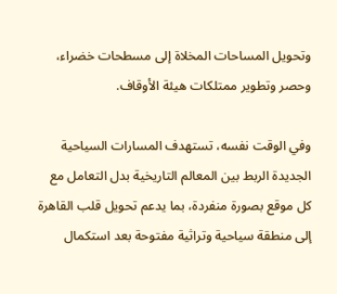وتحويل المساحات المخلاة إلى مسطحات خضراء، وحصر وتطوير ممتلكات هيئة الأوقاف.

وفي الوقت نفسه، تستهدف المسارات السياحية الجديدة الربط بين المعالم التاريخية بدل التعامل مع كل موقع بصورة منفردة، بما يدعم تحويل قلب القاهرة إلى منطقة سياحية وتراثية مفتوحة بعد استكمال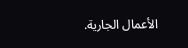الأعمال الجارية.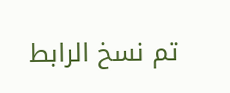تم نسخ الرابط